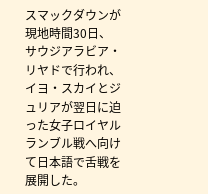スマックダウンが現地時間30日、サウジアラビア・リヤドで行われ、イヨ・スカイとジュリアが翌日に迫った女子ロイヤルランブル戦へ向けて日本語で舌戦を展開した。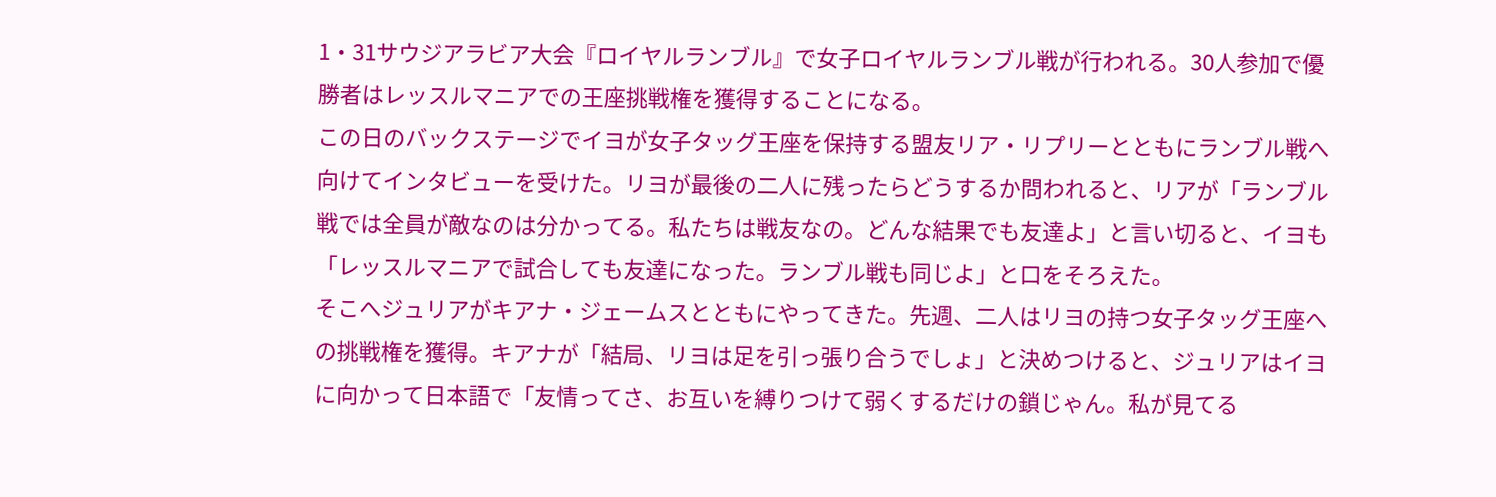1・31サウジアラビア大会『ロイヤルランブル』で女子ロイヤルランブル戦が行われる。30人参加で優勝者はレッスルマニアでの王座挑戦権を獲得することになる。
この日のバックステージでイヨが女子タッグ王座を保持する盟友リア・リプリーとともにランブル戦へ向けてインタビューを受けた。リヨが最後の二人に残ったらどうするか問われると、リアが「ランブル戦では全員が敵なのは分かってる。私たちは戦友なの。どんな結果でも友達よ」と言い切ると、イヨも「レッスルマニアで試合しても友達になった。ランブル戦も同じよ」と口をそろえた。
そこへジュリアがキアナ・ジェームスとともにやってきた。先週、二人はリヨの持つ女子タッグ王座への挑戦権を獲得。キアナが「結局、リヨは足を引っ張り合うでしょ」と決めつけると、ジュリアはイヨに向かって日本語で「友情ってさ、お互いを縛りつけて弱くするだけの鎖じゃん。私が見てる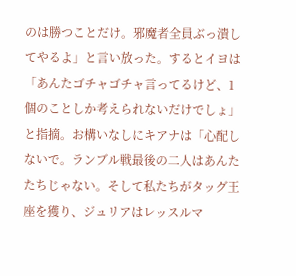のは勝つことだけ。邪魔者全員ぶっ潰してやるよ」と言い放った。するとイヨは「あんたゴチャゴチャ言ってるけど、1個のことしか考えられないだけでしょ」と指摘。お構いなしにキアナは「心配しないで。ランブル戦最後の二人はあんたたちじゃない。そして私たちがタッグ王座を獲り、ジュリアはレッスルマ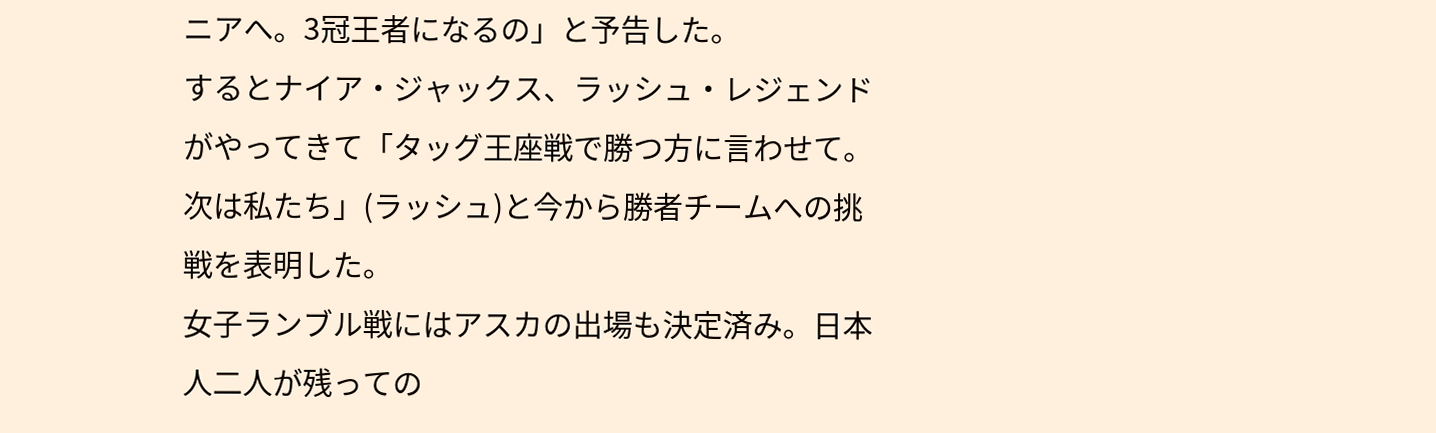ニアへ。3冠王者になるの」と予告した。
するとナイア・ジャックス、ラッシュ・レジェンドがやってきて「タッグ王座戦で勝つ方に言わせて。次は私たち」(ラッシュ)と今から勝者チームへの挑戦を表明した。
女子ランブル戦にはアスカの出場も決定済み。日本人二人が残っての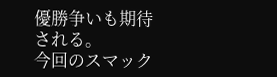優勝争いも期待される。
今回のスマック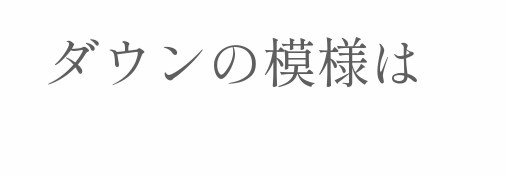ダウンの模様は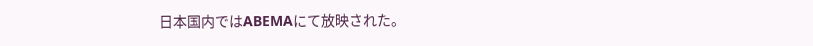日本国内ではABEMAにて放映された。